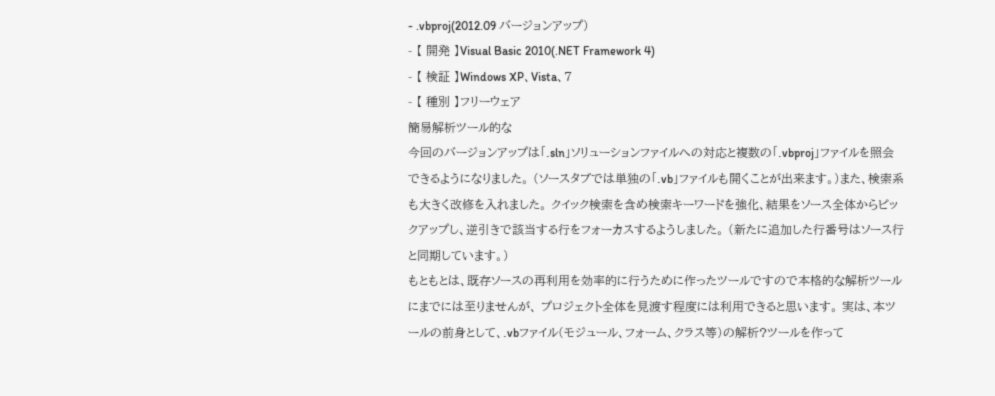- .vbproj(2012.09 バージョンアップ)
- 【 開発 】Visual Basic 2010(.NET Framework 4)
- 【 検証 】Windows XP、Vista、7
- 【 種別 】フリーウェア
簡易解析ツール的な
今回のバージョンアップは「.sln」ソリューションファイルへの対応と複数の「.vbproj」ファイルを照会できるようになりました。 (ソースタブでは単独の「.vb」ファイルも開くことが出来ます。)また、検索系も大きく改修を入れました。 クイック検索を含め検索キーワードを強化、結果をソース全体からピックアップし、逆引きで該当する行をフォーカスするようしました。 (新たに追加した行番号はソース行と同期しています。)
もともとは、既存ソースの再利用を効率的に行うために作ったツールですので本格的な解析ツールにまでには至りませんが、 プロジェクト全体を見渡す程度には利用できると思います。 実は、本ツールの前身として、.vbファイル(モジュール、フォーム、クラス等)の解析?ツールを作って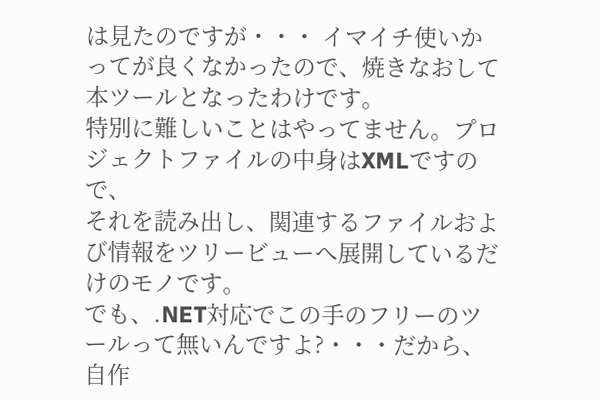は見たのですが・・・ イマイチ使いかってが良くなかったので、焼きなおして本ツールとなったわけです。
特別に難しいことはやってません。プロジェクトファイルの中身はXMLですので、
それを読み出し、関連するファイルおよび情報をツリービューへ展開しているだけのモノです。
でも、.NET対応でこの手のフリーのツールって無いんですよ?・・・だから、自作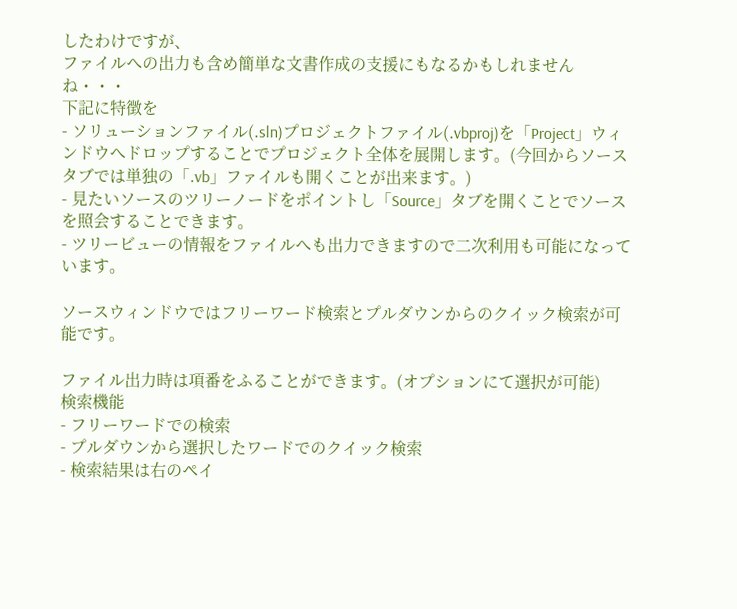したわけですが、
ファイルへの出力も含め簡単な文書作成の支援にもなるかもしれませんね・・・
下記に特徴を
- ソリューションファイル(.sln)プロジェクトファイル(.vbproj)を「Project」ウィンドウへドロップすることでプロジェクト全体を展開します。(今回からソースタブでは単独の「.vb」ファイルも開くことが出来ます。)
- 見たいソースのツリーノードをポイントし「Source」タブを開くことでソースを照会することできます。
- ツリービューの情報をファイルへも出力できますので二次利用も可能になっています。

ソースウィンドウではフリーワード検索とプルダウンからのクイック検索が可能です。

ファイル出力時は項番をふることができます。(オプションにて選択が可能)
検索機能
- フリーワードでの検索
- プルダウンから選択したワードでのクイック検索
- 検索結果は右のペイ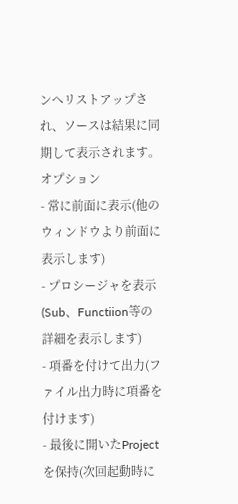ンへリストアップされ、ソースは結果に同期して表示されます。
オプション
- 常に前面に表示(他のウィンドウより前面に表示します)
- プロシージャを表示(Sub、Functiion等の詳細を表示します)
- 項番を付けて出力(ファイル出力時に項番を付けます)
- 最後に開いたProjectを保持(次回起動時に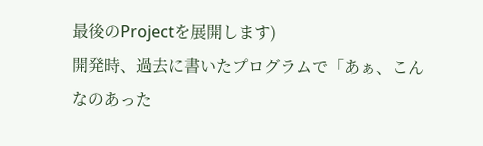最後のProjectを展開します)
開発時、過去に書いたプログラムで「あぁ、こんなのあった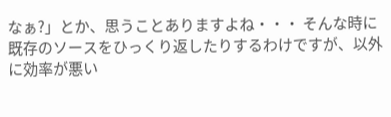なぁ?」とか、思うことありますよね・・・ そんな時に既存のソースをひっくり返したりするわけですが、以外に効率が悪い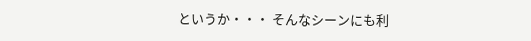というか・・・ そんなシーンにも利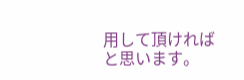用して頂ければと思います。